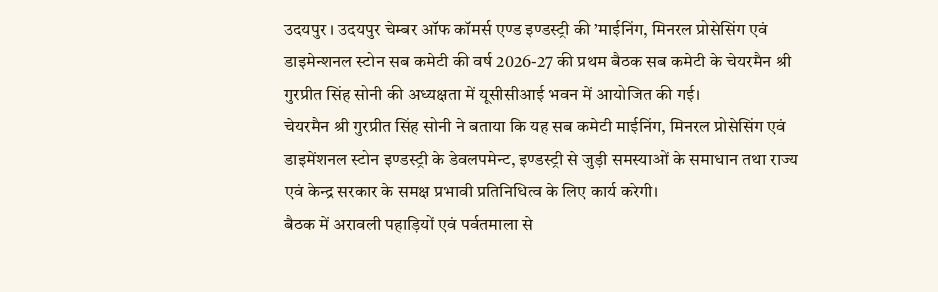उदयपुर । उदयपुर चेम्बर ऑफ कॉमर्स एण्ड इण्डस्ट्री की ’माईनिंग, मिनरल प्रोसेसिंग एवं डाइमेन्शनल स्टोन सब कमेटी की वर्ष 2026-27 की प्रथम बैठक सब कमेटी के चेयरमैन श्री गुरप्रीत सिंह सोनी की अध्यक्षता में यूसीसीआई भवन में आयोजित की गई।
चेयरमैन श्री गुरप्रीत सिंह सोनी ने बताया कि यह सब कमेटी माईनिंग, मिनरल प्रोसेसिंग एवं डाइमेंशनल स्टोन इण्डस्ट्री के डेवलपमेन्ट, इण्डस्ट्री से जुड़ी समस्याओं के समाधान तथा राज्य एवं केन्द्र सरकार के समक्ष प्रभावी प्रतिनिधित्व के लिए कार्य करेगी।
बैठक में अरावली पहाड़ियों एवं पर्वतमाला से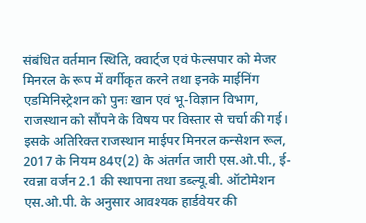संबंधित वर्तमान स्थिति, क्वार्ट्ज एवं फेल्सपार को मेजर मिनरल के रूप में वर्गीकृत करने तथा इनके माईनिंग एडमिनिस्ट्रेशन को पुनः खान एवं भू-विज्ञान विभाग, राजस्थान को सौंपने के विषय पर विस्तार से चर्चा की गई।
इसके अतिरिक्त राजस्थान माईपर मिनरल कन्सेशन रूल, 2017 के नियम 84ए(2) के अंतर्गत जारी एस.ओ.पी., ई-रवन्ना वर्जन 2.1 की स्थापना तथा डब्ल्यू.बी. ऑटोमेशन एस.ओ.पी. के अनुसार आवश्यक हार्डवेयर की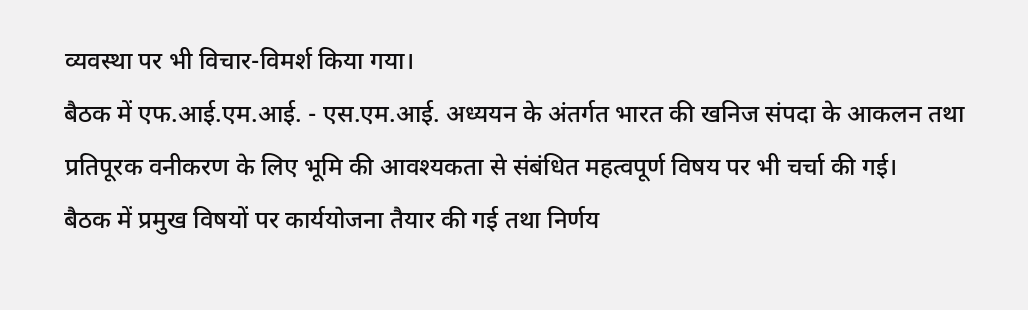व्यवस्था पर भी विचार-विमर्श किया गया।
बैठक में एफ.आई.एम.आई. - एस.एम.आई. अध्ययन के अंतर्गत भारत की खनिज संपदा के आकलन तथा प्रतिपूरक वनीकरण के लिए भूमि की आवश्यकता से संबंधित महत्वपूर्ण विषय पर भी चर्चा की गई।
बैठक में प्रमुख विषयों पर कार्ययोजना तैयार की गई तथा निर्णय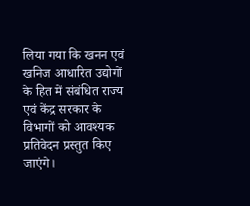लिया गया कि खनन एवं खनिज आधारित उद्योगों के हित में संबंधित राज्य एवं केंद्र सरकार के विभागों को आवश्यक प्रतिवेदन प्रस्तुत किए जाएंगे।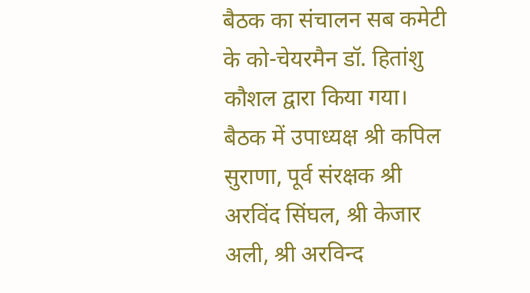बैठक का संचालन सब कमेटी के को-चेयरमैन डॉ. हितांशु कौशल द्वारा किया गया।
बैठक में उपाध्यक्ष श्री कपिल सुराणा, पूर्व संरक्षक श्री अरविंद सिंघल, श्री केजार अली, श्री अरविन्द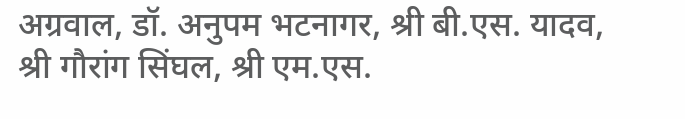अग्रवाल, डॉ. अनुपम भटनागर, श्री बी.एस. यादव, श्री गौरांग सिंघल, श्री एम.एस.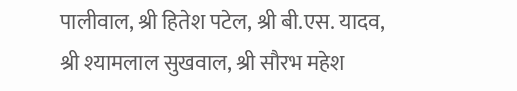पालीवाल, श्री हितेश पटेल, श्री बी.एस. यादव, श्री श्यामलाल सुखवाल, श्री सौरभ महेश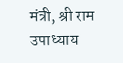मंत्री, श्री राम उपाध्याय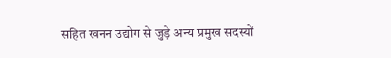सहित खनन उद्योग से जुड़े अन्य प्रमुख सदस्यों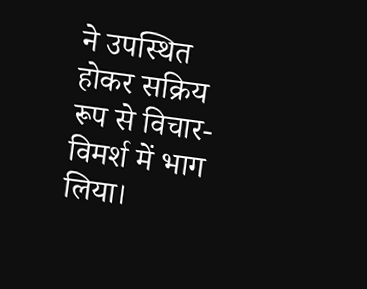ने उपस्थित होकर सक्रिय रूप से विचार-विमर्श में भाग लिया।